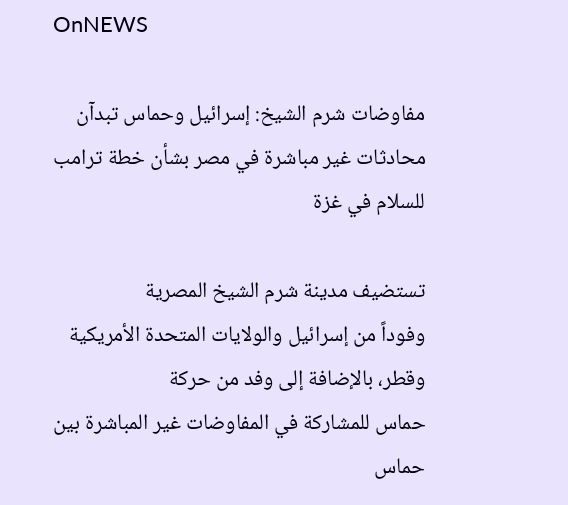OnNEWS

مفاوضات شرم الشيخ: إسرائيل وحماس تبدآن محادثات غير مباشرة في مصر بشأن خطة ترامب للسلام في غزة

تستضيف مدينة شرم الشيخ المصرية
وفوداً من إسرائيل والولايات المتحدة الأمريكية وقطر، بالإضافة إلى وفد من حركة
حماس للمشاركة في المفاوضات غير المباشرة بين حماس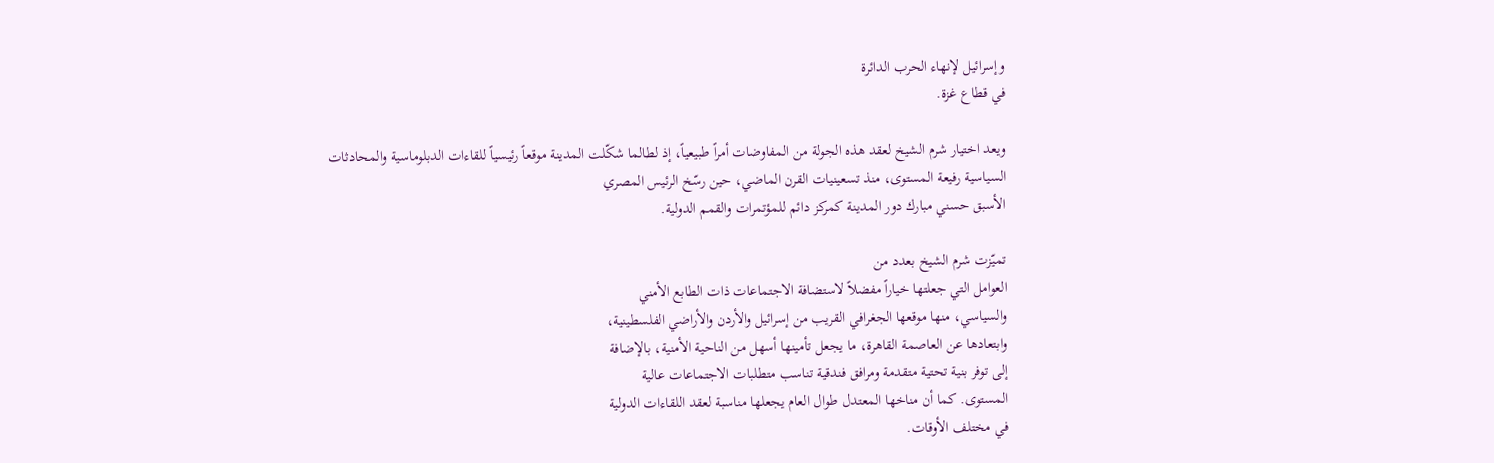وإسرائيل لإنهاء الحرب الدائرة
في قطاع غزة.

ويعد اختيار شرم الشيخ لعقد هذه الجولة من المفاوضات أمراً طبيعياً، إذ لطالما شكّلت المدينة موقعاً رئيسياً للقاءات الدبلوماسية والمحادثات
السياسية رفيعة المستوى، منذ تسعينيات القرن الماضي، حين رسّخ الرئيس المصري
الأسبق حسني مبارك دور المدينة كمركز دائم للمؤتمرات والقمم الدولية.

تميّزت شرم الشيخ بعدد من
العوامل التي جعلتها خياراً مفضلاً لاستضافة الاجتماعات ذات الطابع الأمني
والسياسي، منها موقعها الجغرافي القريب من إسرائيل والأردن والأراضي الفلسطينية،
وابتعادها عن العاصمة القاهرة، ما يجعل تأمينها أسهل من الناحية الأمنية، بالإضافة
إلى توفر بنية تحتية متقدمة ومرافق فندقية تناسب متطلبات الاجتماعات عالية
المستوى. كما أن مناخها المعتدل طوال العام يجعلها مناسبة لعقد اللقاءات الدولية
في مختلف الأوقات.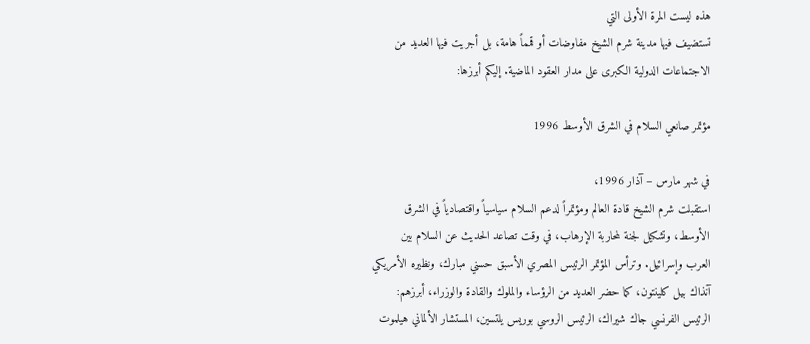هذه ليست المرة الأولى التي
تستضيف فيها مدينة شرم الشيخ مفاوضات أو قمماً هامة، بل أجريت فيها العديد من
الاجتماعات الدولية الكبرى على مدار العقود الماضية. إليكم أبرزها:

مؤتمر صانعي السلام في الشرق الأوسط 1996

في شهر مارس – آذار 1996،
استقبلت شرم الشيخ قادة العالم ومؤتمراً لدعم السلام سياسياً واقتصادياً في الشرق
الأوسط، وتشكيل لجنة لمحاربة الإرهاب، في وقت تصاعد الحديث عن السلام بين
العرب وإسرائيل. وترأس المؤتمر الرئيس المصري الأسبق حسني مبارك، ونظيره الأمريكي
آنذاك بيل كلينتون، كما حضر العديد من الرؤساء والملوك والقادة والوزراء، أبرزهم:
الرئيس الفرنسي جاك شيراك، الرئيس الروسي بوريس يلتسين، المستشار الألماني هيلموت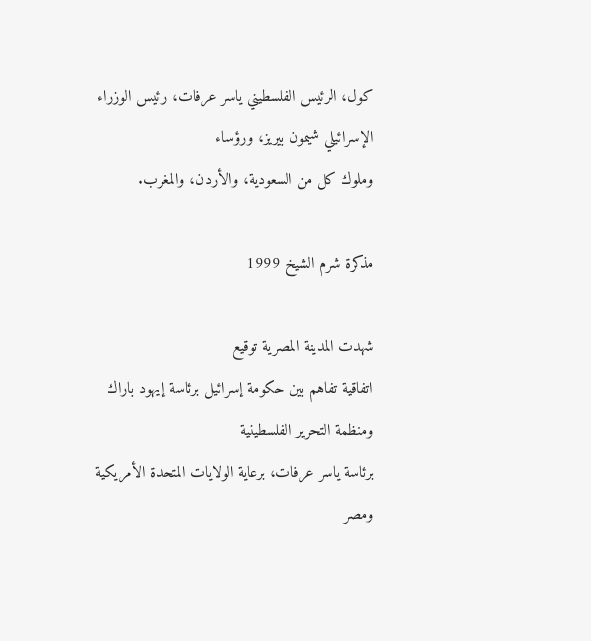كول، الرئيس الفلسطيني ياسر عرفات، رئيس الوزراء الإسرائيلي شيمون بيريز، ورؤساء
وملوك كل من السعودية، والأردن، والمغرب.

مذكرة شرم الشيخ 1999

شهدت المدينة المصرية توقيع
اتفاقية تفاهم بين حكومة إسرائيل برئاسة إيهود باراك ومنظمة التحرير الفلسطينية
برئاسة ياسر عرفات، برعاية الولايات المتحدة الأمريكية ومصر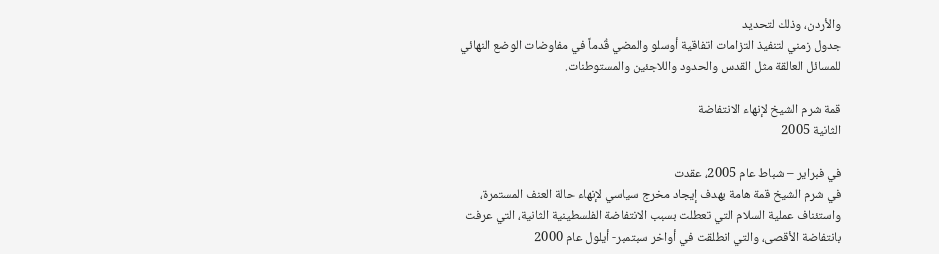والأردن، وذلك لتحديد
جدول زمني لتنفيذ التزامات اتفاقية أوسلو والمضي قُدماً في مفاوضات الوضع النهائي
للمسائل العالقة مثل القدس والحدود واللاجئين والمستوطنات.

قمة شرم الشيخ لإنهاء الانتفاضة
الثانية 2005

في فبراير – شباط عام 2005، عقدت
في شرم الشيخ قمة هامة بهدف إيجاد مخرج سياسي لإنهاء حالة العنف المستمرة،
واستئناف عملية السلام التي تعطلت بسبب الانتفاضة الفلسطينية الثانية، التي عرفت
بانتفاضة الأقصى، والتي انطلقت في أواخر سبتمبر- أيلول عام 2000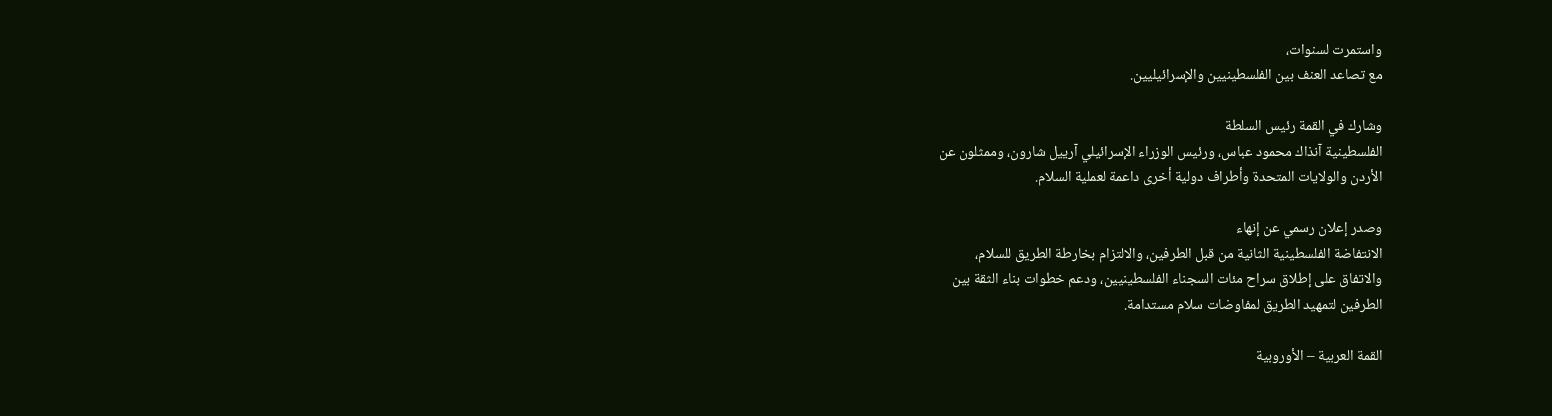واستمرت لسنوات،
مع تصاعد العنف بين الفلسطينيين والإسرائيليين.

وشارك في القمة رئيس السلطة
الفلسطينية آنذاك محمود عباس، ورئيس الوزراء الإسرائيلي آرييل شارون، وممثلون عن
الأردن والولايات المتحدة وأطراف دولية أخرى داعمة لعملية السلام.

وصدر إعلان رسمي عن إنهاء
الانتفاضة الفلسطينية الثانية من قبل الطرفين، والالتزام بخارطة الطريق للسلام،
والاتفاق على إطلاق سراح مئات السجناء الفلسطينيين، ودعم خطوات بناء الثقة بين
الطرفين لتمهيد الطريق لمفاوضات سلام مستدامة.

القمة العربية – الأوروبية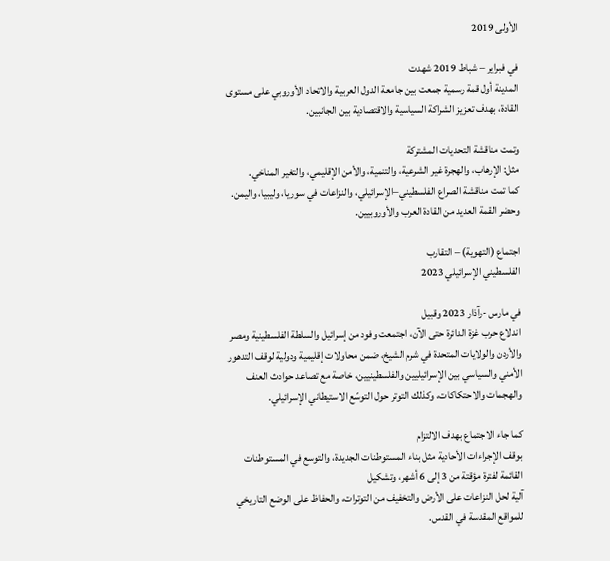الأولى 2019

في فبراير – شباط 2019 شهدت
المدينة أول قمة رسمية جمعت بين جامعة الدول العربية والاتحاد الأوروبي على مستوى
القادة، بهدف تعزيز الشراكة السياسية والاقتصادية بين الجانبين.

وتمت مناقشة التحديات المشتركة
مثل: الإرهاب، والهجرة غير الشرعية، والتنمية، والأمن الإقليمي، والتغير المناخي.
كما تمت مناقشة الصراع الفلسطيني–الإسرائيلي، والنزاعات في سوريا، وليبيا، واليمن.
وحضر القمة العديد من القادة العرب والأوروبيين.

اجتماع (التهوية) – التقارب
الفلسطيني الإسرائيلي 2023

في مارس -رآذار 2023 وقبيل
اندلاع حرب غزة الدائرة حتى الآن، اجتمعت وفود من إسرائيل والسلطة الفلسطينية ومصر
والأردن والولايات المتحدة في شرم الشيخ، ضمن محاولات إقليمية ودولية لوقف التدهور
الأمني والسياسي بين الإسرائيليين والفلسطينيين، خاصة مع تصاعد حوادث العنف
والهجمات والاحتكاكات، وكذلك التوتر حول التوسّع الاستيطاني الإسرائيلي.

كما جاء الاجتماع بهدف الالتزام
بوقف الإجراءات الأحادية مثل بناء المستوطنات الجديدة، والتوسع في المستوطنات
القائمة لفترة مؤقتة من 3 إلى 6 أشهر، وتشكيل
آلية لحل النزاعات على الأرض والتخفيف من التوترات، والحفاظ على الوضع التاريخي
للمواقع المقدسة في القدس.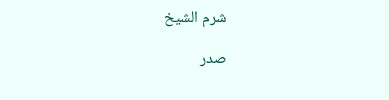شرم الشيخ

صدر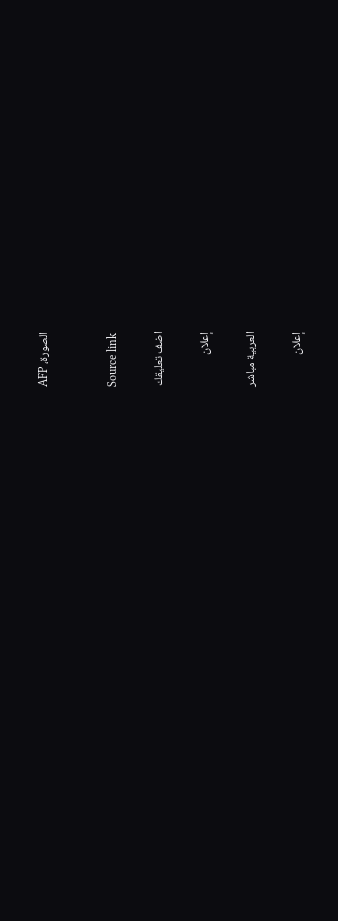الصورة، AFP


Source link

اضف تعليقك

إعلان

العربية مباشر

إعلان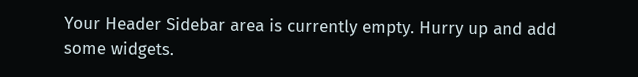Your Header Sidebar area is currently empty. Hurry up and add some widgets.